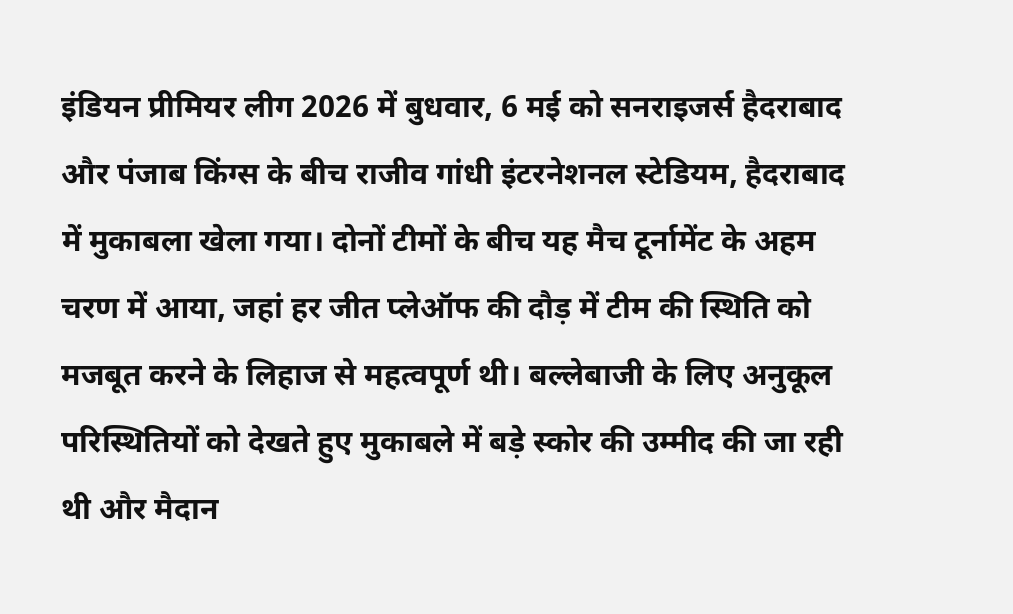इंडियन प्रीमियर लीग 2026 में बुधवार, 6 मई को सनराइजर्स हैदराबाद और पंजाब किंग्स के बीच राजीव गांधी इंटरनेशनल स्टेडियम, हैदराबाद में मुकाबला खेला गया। दोनों टीमों के बीच यह मैच टूर्नामेंट के अहम चरण में आया, जहां हर जीत प्लेऑफ की दौड़ में टीम की स्थिति को मजबूत करने के लिहाज से महत्वपूर्ण थी। बल्लेबाजी के लिए अनुकूल परिस्थितियों को देखते हुए मुकाबले में बड़े स्कोर की उम्मीद की जा रही थी और मैदान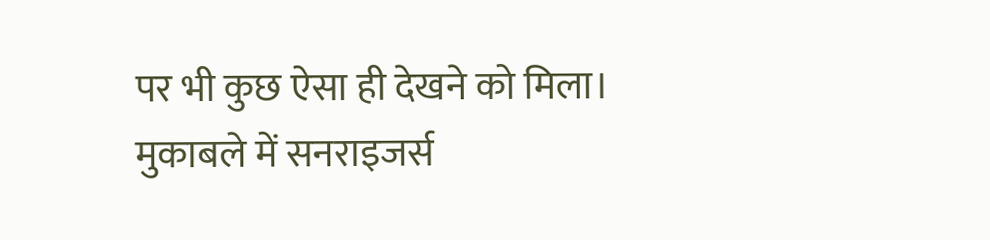पर भी कुछ ऐसा ही देखने को मिला।
मुकाबले में सनराइजर्स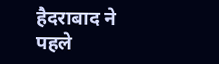हैदराबाद ने पहले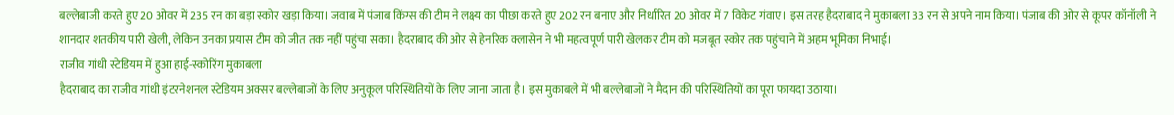बल्लेबाजी करते हुए 20 ओवर में 235 रन का बड़ा स्कोर खड़ा किया। जवाब में पंजाब किंग्स की टीम ने लक्ष्य का पीछा करते हुए 202 रन बनाए और निर्धारित 20 ओवर में 7 विकेट गंवाए। इस तरह हैदराबाद ने मुकाबला 33 रन से अपने नाम किया। पंजाब की ओर से कूपर कॉनॉली ने शानदार शतकीय पारी खेली, लेकिन उनका प्रयास टीम को जीत तक नहीं पहुंचा सका। हैदराबाद की ओर से हेनरिक क्लासेन ने भी महत्वपूर्ण पारी खेलकर टीम को मजबूत स्कोर तक पहुंचाने में अहम भूमिका निभाई।
राजीव गांधी स्टेडियम में हुआ हाई-स्कोरिंग मुकाबला
हैदराबाद का राजीव गांधी इंटरनेशनल स्टेडियम अक्सर बल्लेबाजों के लिए अनुकूल परिस्थितियों के लिए जाना जाता है। इस मुकाबले में भी बल्लेबाजों ने मैदान की परिस्थितियों का पूरा फायदा उठाया।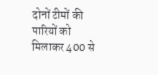दोनों टीमों की पारियों को मिलाकर 400 से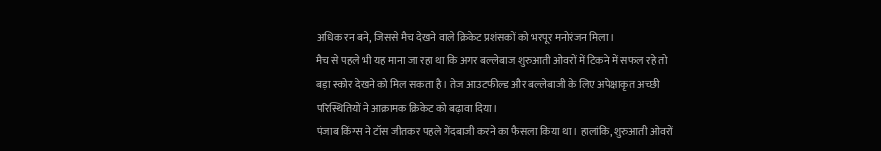अधिक रन बने, जिससे मैच देखने वाले क्रिकेट प्रशंसकों को भरपूर मनोरंजन मिला।
मैच से पहले भी यह माना जा रहा था कि अगर बल्लेबाज शुरुआती ओवरों में टिकने में सफल रहे तो बड़ा स्कोर देखने को मिल सकता है। तेज आउटफील्ड और बल्लेबाजी के लिए अपेक्षाकृत अच्छी परिस्थितियों ने आक्रामक क्रिकेट को बढ़ावा दिया।
पंजाब किंग्स ने टॉस जीतकर पहले गेंदबाजी करने का फैसला किया था। हालांकि, शुरुआती ओवरों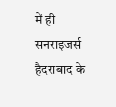में ही सनराइजर्स हैदराबाद के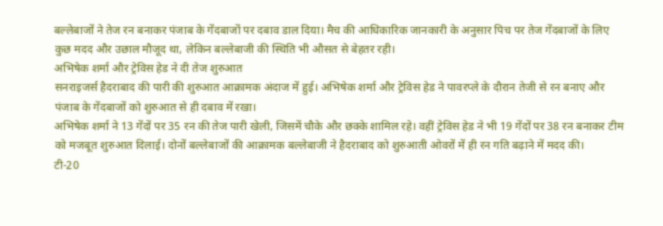बल्लेबाजों ने तेज रन बनाकर पंजाब के गेंदबाजों पर दबाव डाल दिया। मैच की आधिकारिक जानकारी के अनुसार पिच पर तेज गेंदबाजों के लिए कुछ मदद और उछाल मौजूद था, लेकिन बल्लेबाजी की स्थिति भी औसत से बेहतर रही।
अभिषेक शर्मा और ट्रेविस हेड ने दी तेज शुरुआत
सनराइजर्स हैदराबाद की पारी की शुरुआत आक्रामक अंदाज में हुई। अभिषेक शर्मा और ट्रेविस हेड ने पावरप्ले के दौरान तेजी से रन बनाए और पंजाब के गेंदबाजों को शुरुआत से ही दबाव में रखा।
अभिषेक शर्मा ने 13 गेंदों पर 35 रन की तेज पारी खेली, जिसमें चौके और छक्के शामिल रहे। वहीं ट्रेविस हेड ने भी 19 गेंदों पर 38 रन बनाकर टीम को मजबूत शुरुआत दिलाई। दोनों बल्लेबाजों की आक्रामक बल्लेबाजी ने हैदराबाद को शुरुआती ओवरों में ही रन गति बढ़ाने में मदद की।
टी-20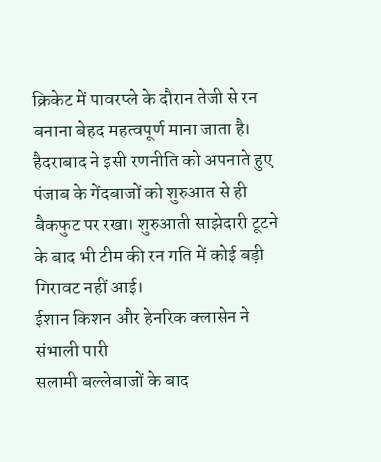क्रिकेट में पावरप्ले के दौरान तेजी से रन बनाना बेहद महत्वपूर्ण माना जाता है। हैदराबाद ने इसी रणनीति को अपनाते हुए पंजाब के गेंदबाजों को शुरुआत से ही बैकफुट पर रखा। शुरुआती साझेदारी टूटने के बाद भी टीम की रन गति में कोई बड़ी गिरावट नहीं आई।
ईशान किशन और हेनरिक क्लासेन ने संभाली पारी
सलामी बल्लेबाजों के बाद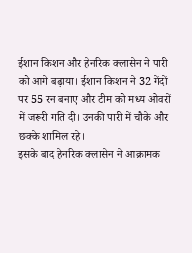ईशान किशन और हेनरिक क्लासेन ने पारी को आगे बढ़ाया। ईशान किशन ने 32 गेंदों पर 55 रन बनाए और टीम को मध्य ओवरों में जरूरी गति दी। उनकी पारी में चौके और छक्के शामिल रहे।
इसके बाद हेनरिक क्लासेन ने आक्रामक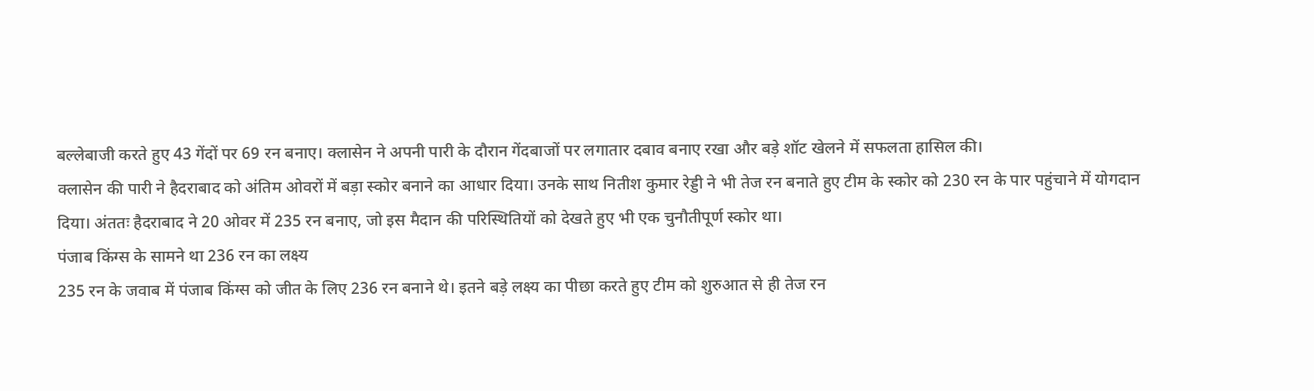बल्लेबाजी करते हुए 43 गेंदों पर 69 रन बनाए। क्लासेन ने अपनी पारी के दौरान गेंदबाजों पर लगातार दबाव बनाए रखा और बड़े शॉट खेलने में सफलता हासिल की।
क्लासेन की पारी ने हैदराबाद को अंतिम ओवरों में बड़ा स्कोर बनाने का आधार दिया। उनके साथ नितीश कुमार रेड्डी ने भी तेज रन बनाते हुए टीम के स्कोर को 230 रन के पार पहुंचाने में योगदान दिया। अंततः हैदराबाद ने 20 ओवर में 235 रन बनाए, जो इस मैदान की परिस्थितियों को देखते हुए भी एक चुनौतीपूर्ण स्कोर था।
पंजाब किंग्स के सामने था 236 रन का लक्ष्य
235 रन के जवाब में पंजाब किंग्स को जीत के लिए 236 रन बनाने थे। इतने बड़े लक्ष्य का पीछा करते हुए टीम को शुरुआत से ही तेज रन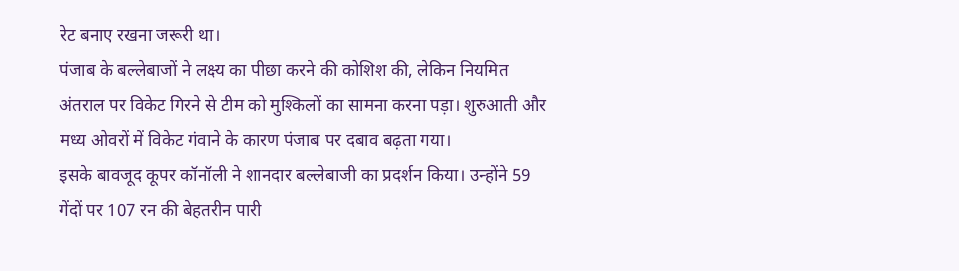रेट बनाए रखना जरूरी था।
पंजाब के बल्लेबाजों ने लक्ष्य का पीछा करने की कोशिश की, लेकिन नियमित अंतराल पर विकेट गिरने से टीम को मुश्किलों का सामना करना पड़ा। शुरुआती और मध्य ओवरों में विकेट गंवाने के कारण पंजाब पर दबाव बढ़ता गया।
इसके बावजूद कूपर कॉनॉली ने शानदार बल्लेबाजी का प्रदर्शन किया। उन्होंने 59 गेंदों पर 107 रन की बेहतरीन पारी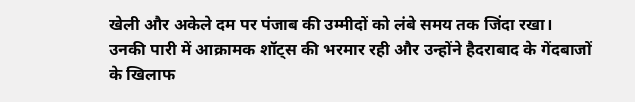खेली और अकेले दम पर पंजाब की उम्मीदों को लंबे समय तक जिंदा रखा। उनकी पारी में आक्रामक शॉट्स की भरमार रही और उन्होंने हैदराबाद के गेंदबाजों के खिलाफ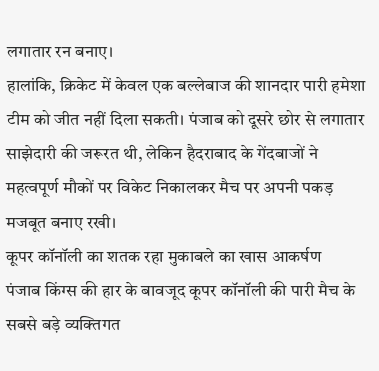लगातार रन बनाए।
हालांकि, क्रिकेट में केवल एक बल्लेबाज की शानदार पारी हमेशा टीम को जीत नहीं दिला सकती। पंजाब को दूसरे छोर से लगातार साझेदारी की जरूरत थी, लेकिन हैदराबाद के गेंदबाजों ने महत्वपूर्ण मौकों पर विकेट निकालकर मैच पर अपनी पकड़ मजबूत बनाए रखी।
कूपर कॉनॉली का शतक रहा मुकाबले का खास आकर्षण
पंजाब किंग्स की हार के बावजूद कूपर कॉनॉली की पारी मैच के सबसे बड़े व्यक्तिगत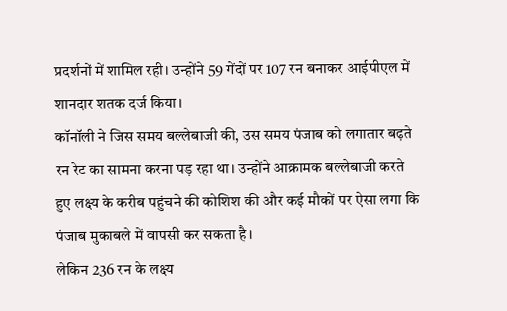प्रदर्शनों में शामिल रही। उन्होंने 59 गेंदों पर 107 रन बनाकर आईपीएल में शानदार शतक दर्ज किया।
कॉनॉली ने जिस समय बल्लेबाजी की, उस समय पंजाब को लगातार बढ़ते रन रेट का सामना करना पड़ रहा था। उन्होंने आक्रामक बल्लेबाजी करते हुए लक्ष्य के करीब पहुंचने की कोशिश की और कई मौकों पर ऐसा लगा कि पंजाब मुकाबले में वापसी कर सकता है।
लेकिन 236 रन के लक्ष्य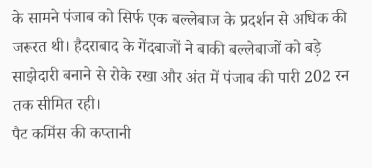के सामने पंजाब को सिर्फ एक बल्लेबाज के प्रदर्शन से अधिक की जरूरत थी। हैदराबाद के गेंदबाजों ने बाकी बल्लेबाजों को बड़े साझेदारी बनाने से रोके रखा और अंत में पंजाब की पारी 202 रन तक सीमित रही।
पैट कमिंस की कप्तानी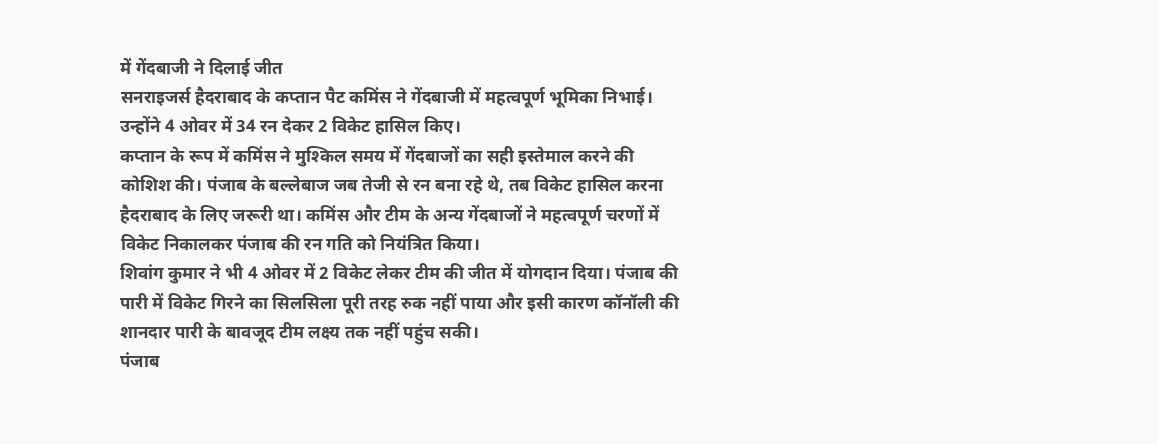में गेंदबाजी ने दिलाई जीत
सनराइजर्स हैदराबाद के कप्तान पैट कमिंस ने गेंदबाजी में महत्वपूर्ण भूमिका निभाई। उन्होंने 4 ओवर में 34 रन देकर 2 विकेट हासिल किए।
कप्तान के रूप में कमिंस ने मुश्किल समय में गेंदबाजों का सही इस्तेमाल करने की कोशिश की। पंजाब के बल्लेबाज जब तेजी से रन बना रहे थे, तब विकेट हासिल करना हैदराबाद के लिए जरूरी था। कमिंस और टीम के अन्य गेंदबाजों ने महत्वपूर्ण चरणों में विकेट निकालकर पंजाब की रन गति को नियंत्रित किया।
शिवांग कुमार ने भी 4 ओवर में 2 विकेट लेकर टीम की जीत में योगदान दिया। पंजाब की पारी में विकेट गिरने का सिलसिला पूरी तरह रुक नहीं पाया और इसी कारण कॉनॉली की शानदार पारी के बावजूद टीम लक्ष्य तक नहीं पहुंच सकी।
पंजाब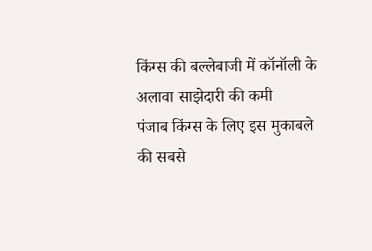किंग्स की बल्लेबाजी में कॉनॉली के अलावा साझेदारी की कमी
पंजाब किंग्स के लिए इस मुकाबले की सबसे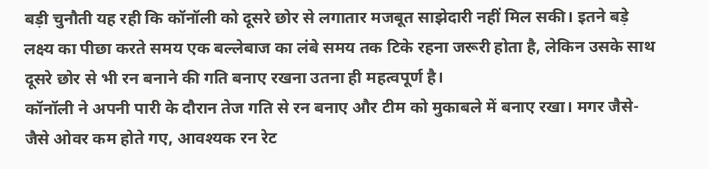बड़ी चुनौती यह रही कि कॉनॉली को दूसरे छोर से लगातार मजबूत साझेदारी नहीं मिल सकी। इतने बड़े लक्ष्य का पीछा करते समय एक बल्लेबाज का लंबे समय तक टिके रहना जरूरी होता है, लेकिन उसके साथ दूसरे छोर से भी रन बनाने की गति बनाए रखना उतना ही महत्वपूर्ण है।
कॉनॉली ने अपनी पारी के दौरान तेज गति से रन बनाए और टीम को मुकाबले में बनाए रखा। मगर जैसे-जैसे ओवर कम होते गए, आवश्यक रन रेट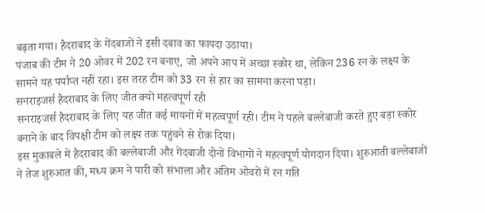बढ़ता गया। हैदराबाद के गेंदबाजों ने इसी दबाव का फायदा उठाया।
पंजाब की टीम ने 20 ओवर में 202 रन बनाए, जो अपने आप में अच्छा स्कोर था, लेकिन 236 रन के लक्ष्य के सामने यह पर्याप्त नहीं रहा। इस तरह टीम को 33 रन से हार का सामना करना पड़ा।
सनराइजर्स हैदराबाद के लिए जीत क्यों महत्वपूर्ण रही
सनराइजर्स हैदराबाद के लिए यह जीत कई मायनों में महत्वपूर्ण रही। टीम ने पहले बल्लेबाजी करते हुए बड़ा स्कोर बनाने के बाद विपक्षी टीम को लक्ष्य तक पहुंचने से रोक दिया।
इस मुकाबले में हैदराबाद की बल्लेबाजी और गेंदबाजी दोनों विभागों ने महत्वपूर्ण योगदान दिया। शुरुआती बल्लेबाजों ने तेज शुरुआत की, मध्य क्रम ने पारी को संभाला और अंतिम ओवरों में रन गति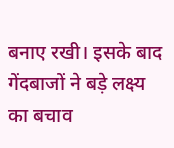बनाए रखी। इसके बाद गेंदबाजों ने बड़े लक्ष्य का बचाव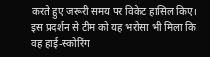करते हुए जरूरी समय पर विकेट हासिल किए।
इस प्रदर्शन से टीम को यह भरोसा भी मिला कि वह हाई-स्कोरिंग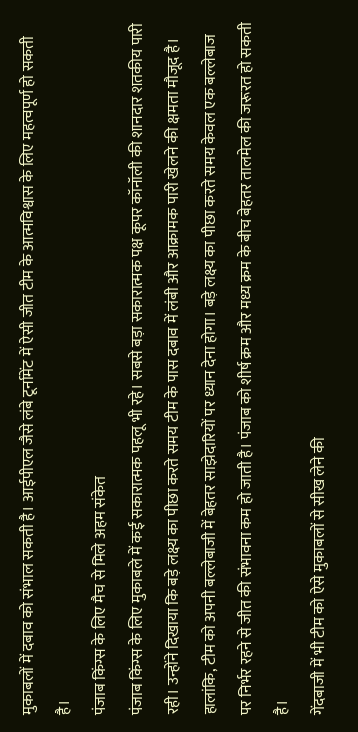मुकाबलों में दबाव को संभाल सकती है। आईपीएल जैसे लंबे टूर्नामेंट में ऐसी जीत टीम के आत्मविश्वास के लिए महत्वपूर्ण हो सकती है।
पंजाब किंग्स के लिए मैच से मिले अहम संकेत
पंजाब किंग्स के लिए मुकाबले में कई सकारात्मक पहलू भी रहे। सबसे बड़ा सकारात्मक पक्ष कूपर कॉनॉली की शानदार शतकीय पारी रही। उन्होंने दिखाया कि बड़े लक्ष्य का पीछा करते समय टीम के पास दबाव में लंबी और आक्रामक पारी खेलने की क्षमता मौजूद है।
हालांकि, टीम को अपनी बल्लेबाजी में बेहतर साझेदारियों पर ध्यान देना होगा। बड़े लक्ष्य का पीछा करते समय केवल एक बल्लेबाज पर निर्भर रहने से जीत की संभावना कम हो जाती है। पंजाब को शीर्ष क्रम और मध्य क्रम के बीच बेहतर तालमेल की जरूरत हो सकती है।
गेंदबाजी में भी टीम को ऐसे मुकाबलों से सीख लेने की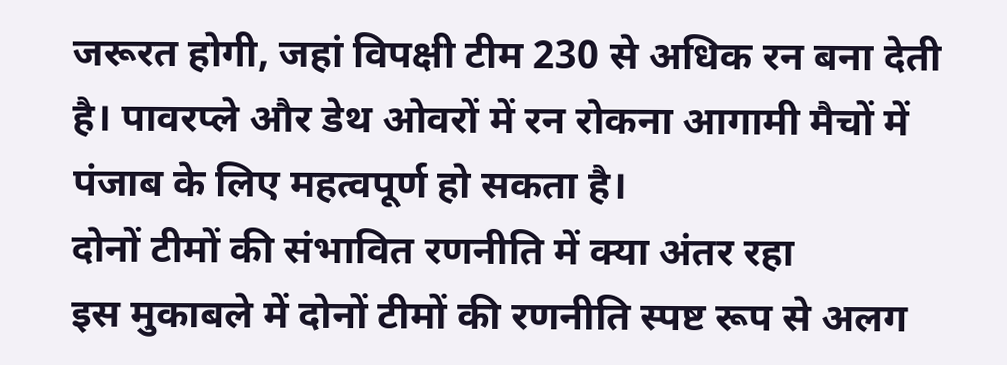जरूरत होगी, जहां विपक्षी टीम 230 से अधिक रन बना देती है। पावरप्ले और डेथ ओवरों में रन रोकना आगामी मैचों में पंजाब के लिए महत्वपूर्ण हो सकता है।
दोनों टीमों की संभावित रणनीति में क्या अंतर रहा
इस मुकाबले में दोनों टीमों की रणनीति स्पष्ट रूप से अलग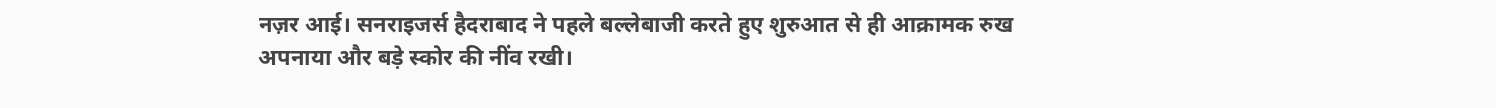नज़र आई। सनराइजर्स हैदराबाद ने पहले बल्लेबाजी करते हुए शुरुआत से ही आक्रामक रुख अपनाया और बड़े स्कोर की नींव रखी।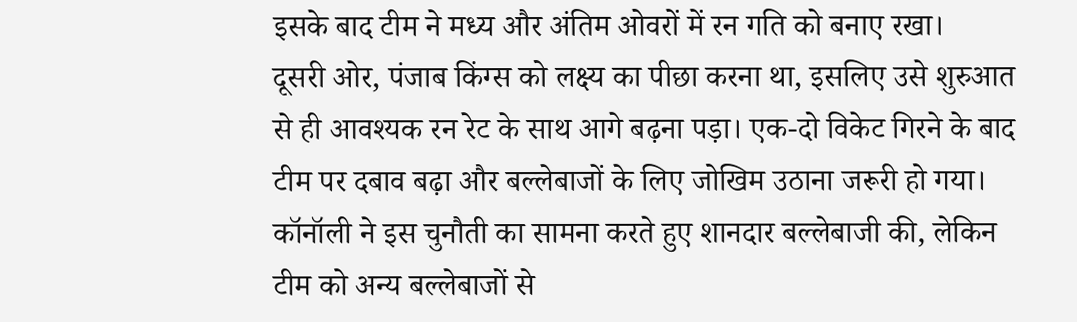इसके बाद टीम ने मध्य और अंतिम ओवरों में रन गति को बनाए रखा।
दूसरी ओर, पंजाब किंग्स को लक्ष्य का पीछा करना था, इसलिए उसे शुरुआत से ही आवश्यक रन रेट के साथ आगे बढ़ना पड़ा। एक-दो विकेट गिरने के बाद टीम पर दबाव बढ़ा और बल्लेबाजों के लिए जोखिम उठाना जरूरी हो गया।
कॉनॉली ने इस चुनौती का सामना करते हुए शानदार बल्लेबाजी की, लेकिन टीम को अन्य बल्लेबाजों से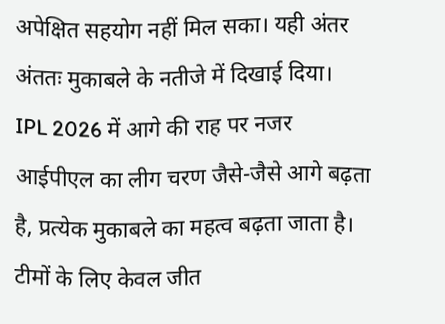अपेक्षित सहयोग नहीं मिल सका। यही अंतर अंततः मुकाबले के नतीजे में दिखाई दिया।
IPL 2026 में आगे की राह पर नजर
आईपीएल का लीग चरण जैसे-जैसे आगे बढ़ता है, प्रत्येक मुकाबले का महत्व बढ़ता जाता है। टीमों के लिए केवल जीत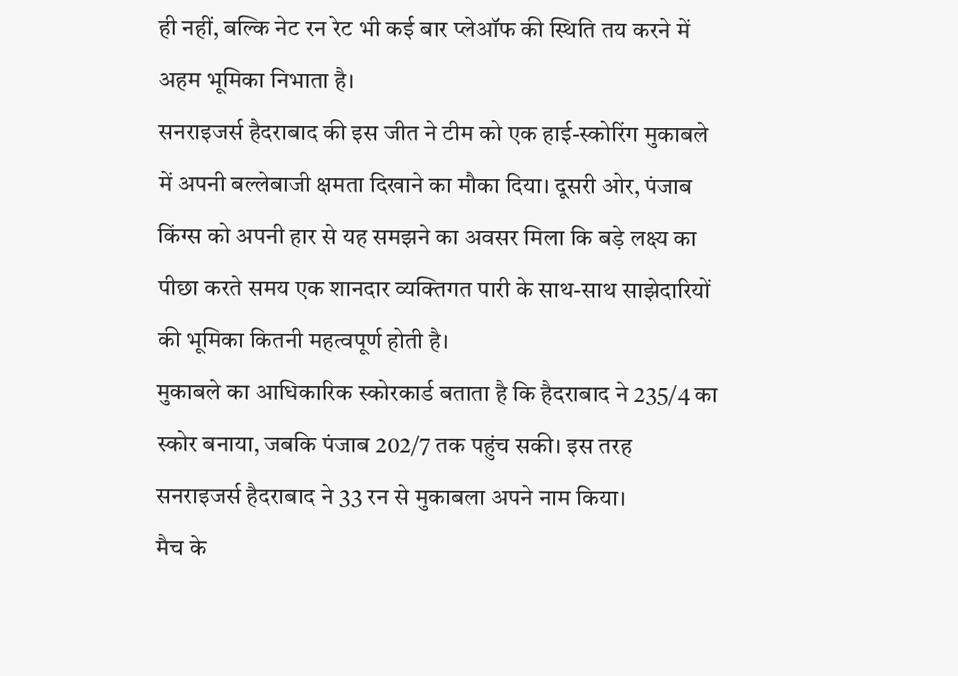ही नहीं, बल्कि नेट रन रेट भी कई बार प्लेऑफ की स्थिति तय करने में अहम भूमिका निभाता है।
सनराइजर्स हैदराबाद की इस जीत ने टीम को एक हाई-स्कोरिंग मुकाबले में अपनी बल्लेबाजी क्षमता दिखाने का मौका दिया। दूसरी ओर, पंजाब किंग्स को अपनी हार से यह समझने का अवसर मिला कि बड़े लक्ष्य का पीछा करते समय एक शानदार व्यक्तिगत पारी के साथ-साथ साझेदारियों की भूमिका कितनी महत्वपूर्ण होती है।
मुकाबले का आधिकारिक स्कोरकार्ड बताता है कि हैदराबाद ने 235/4 का स्कोर बनाया, जबकि पंजाब 202/7 तक पहुंच सकी। इस तरह सनराइजर्स हैदराबाद ने 33 रन से मुकाबला अपने नाम किया।
मैच के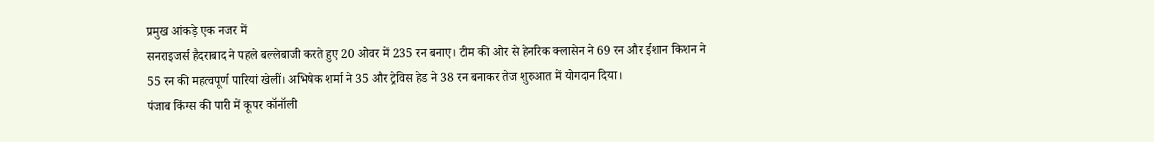प्रमुख आंकड़े एक नजर में
सनराइजर्स हैदराबाद ने पहले बल्लेबाजी करते हुए 20 ओवर में 235 रन बनाए। टीम की ओर से हेनरिक क्लासेन ने 69 रन और ईशान किशन ने 55 रन की महत्वपूर्ण पारियां खेलीं। अभिषेक शर्मा ने 35 और ट्रेविस हेड ने 38 रन बनाकर तेज शुरुआत में योगदान दिया।
पंजाब किंग्स की पारी में कूपर कॉनॉली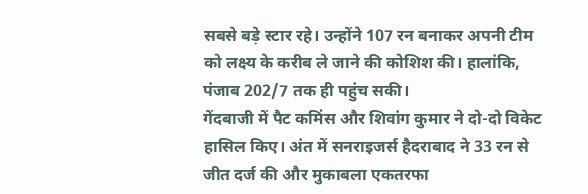सबसे बड़े स्टार रहे। उन्होंने 107 रन बनाकर अपनी टीम को लक्ष्य के करीब ले जाने की कोशिश की। हालांकि, पंजाब 202/7 तक ही पहुंच सकी।
गेंदबाजी में पैट कमिंस और शिवांग कुमार ने दो-दो विकेट हासिल किए। अंत में सनराइजर्स हैदराबाद ने 33 रन से जीत दर्ज की और मुकाबला एकतरफा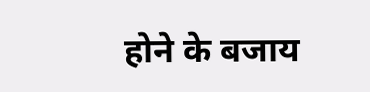होने के बजाय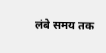लंबे समय तक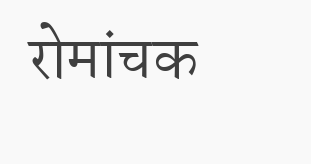रोमांचक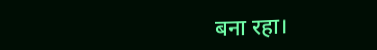बना रहा।